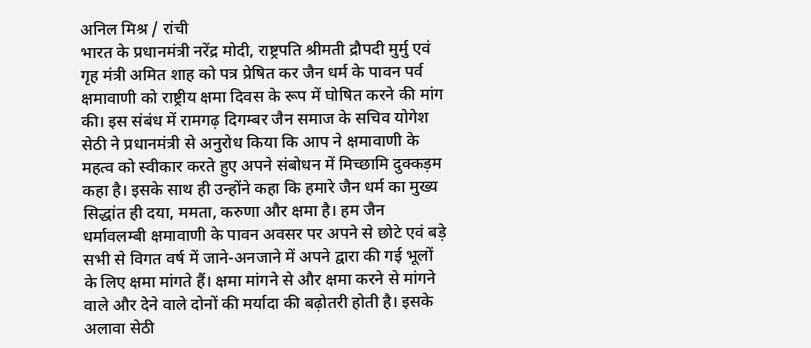अनिल मिश्र / रांची
भारत के प्रधानमंत्री नरेंद्र मोदी, राष्ट्रपति श्रीमती द्रौपदी मुर्मु एवं गृह मंत्री अमित शाह को पत्र प्रेषित कर जैन धर्म के पावन पर्व क्षमावाणी को राष्ट्रीय क्षमा दिवस के रूप में घोषित करने की मांग की। इस संबंध में रामगढ़ दिगम्बर जैन समाज के सचिव योगेश सेठी ने प्रधानमंत्री से अनुरोध किया कि आप ने क्षमावाणी के महत्व को स्वीकार करते हुए अपने संबोधन में मिच्छामि दुक्कड़म कहा है। इसके साथ ही उन्होंने कहा कि हमारे जैन धर्म का मुख्य सिद्धांत ही दया, ममता, करुणा और क्षमा है। हम जैन धर्मावलम्बी क्षमावाणी के पावन अवसर पर अपने से छोटे एवं बड़े सभी से विगत वर्ष में जाने-अनजाने में अपने द्वारा की गई भूलों के लिए क्षमा मांगते हैं। क्षमा मांगने से और क्षमा करने से मांगने वाले और देने वाले दोनों की मर्यादा की बढ़ोतरी होती है। इसके अलावा सेठी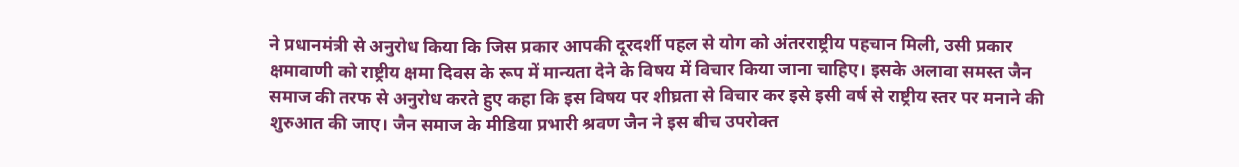ने प्रधानमंत्री से अनुरोध किया कि जिस प्रकार आपकी दूरदर्शी पहल से योग को अंतरराष्ट्रीय पहचान मिली, उसी प्रकार क्षमावाणी को राष्ट्रीय क्षमा दिवस के रूप में मान्यता देने के विषय में विचार किया जाना चाहिए। इसके अलावा समस्त जैन समाज की तरफ से अनुरोध करते हुए कहा कि इस विषय पर शीघ्रता से विचार कर इसे इसी वर्ष से राष्ट्रीय स्तर पर मनाने की शुरुआत की जाए। जैन समाज के मीडिया प्रभारी श्रवण जैन ने इस बीच उपरोक्त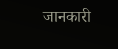जानकारी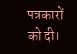पत्रकारों को दी।